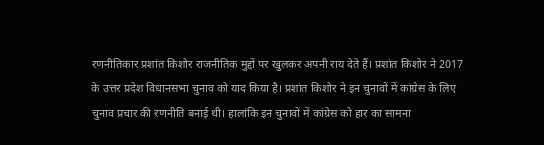रणनीतिकार प्रशांत किशोर राजनीतिक मुद्दों पर खुलकर अपनी राय देते हैं। प्रशांत किशोर ने 2017 के उत्तर प्रदेश विधानसभा चुनाव को याद किया है। प्रशांत किशोर ने इन चुनावों में कांग्रेस के लिए चुनाव प्रचार की रणनीति बनाई थी। हालांकि इन चुनावों में कांग्रेस को हार का सामना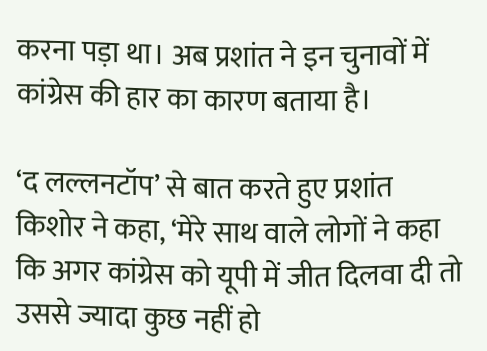करना पड़ा था। अब प्रशांत ने इन चुनावों में कांग्रेस की हार का कारण बताया है।

‘द लल्लनटॉप’ से बात करते हुए प्रशांत किशोर ने कहा, ‘मेरे साथ वाले लोगों ने कहा कि अगर कांग्रेस को यूपी में जीत दिलवा दी तो उससे ज्यादा कुछ नहीं हो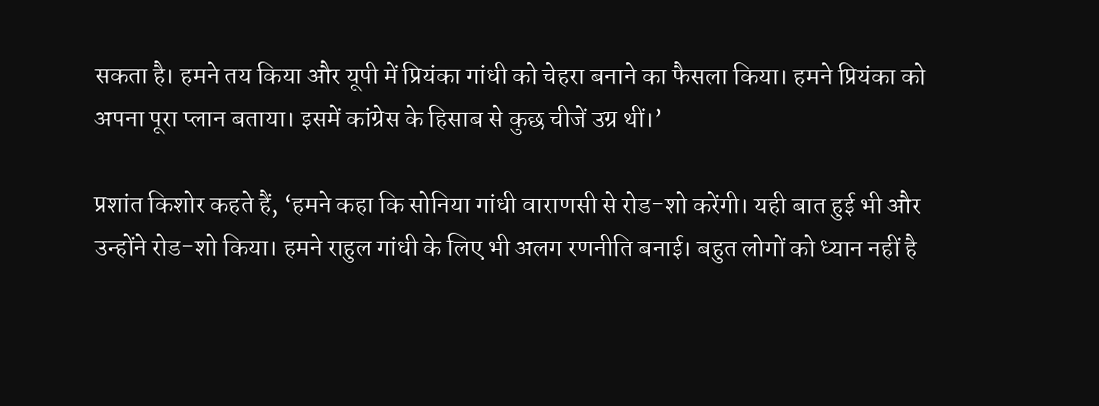सकता है। हमने तय किया और यूपी में प्रियंका गांधी को चेहरा बनाने का फैसला किया। हमने प्रियंका को अपना पूरा प्लान बताया। इसमें कांग्रेस के हिसाब से कुछ चीजें उग्र थीं।’

प्रशांत किशोर कहते हैं, ‘हमने कहा कि सोनिया गांधी वाराणसी से रोड-शो करेंगी। यही बात हुई भी और उन्होंने रोड-शो किया। हमने राहुल गांधी के लिए भी अलग रणनीति बनाई। बहुत लोगों को ध्यान नहीं है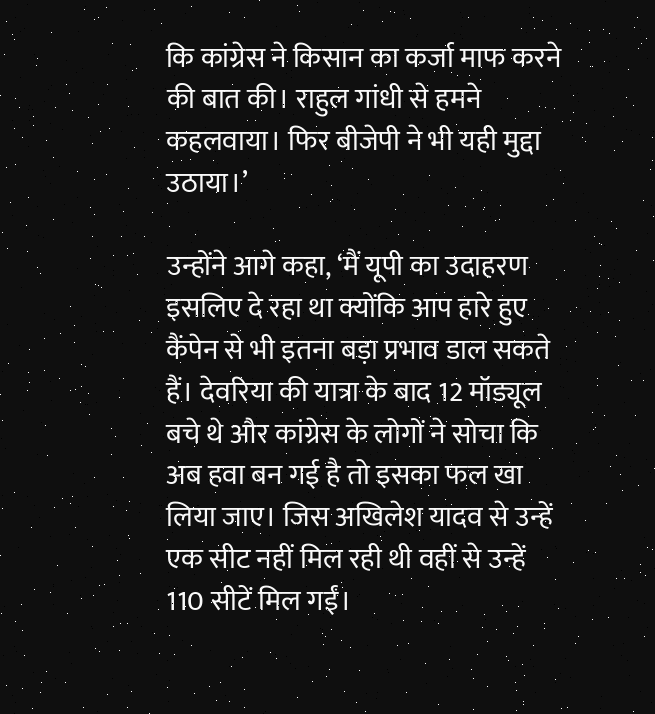कि कांग्रेस ने किसान का कर्जा माफ करने की बात की। राहुल गांधी से हमने कहलवाया। फिर बीजेपी ने भी यही मुद्दा उठाया।’

उन्होंने आगे कहा, ‘मैं यूपी का उदाहरण इसलिए दे रहा था क्योंकि आप हारे हुए कैंपेन से भी इतना बड़ा प्रभाव डाल सकते हैं। देवरिया की यात्रा के बाद 12 मॉड्यूल बचे थे और कांग्रेस के लोगों ने सोचा कि अब हवा बन गई है तो इसका फल खा लिया जाए। जिस अखिलेश यादव से उन्हें एक सीट नहीं मिल रही थी वहीं से उन्हें 110 सीटें मिल गईं।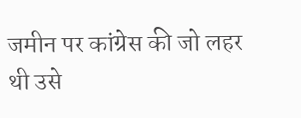जमीन पर कांग्रेस की जो लहर थी उसे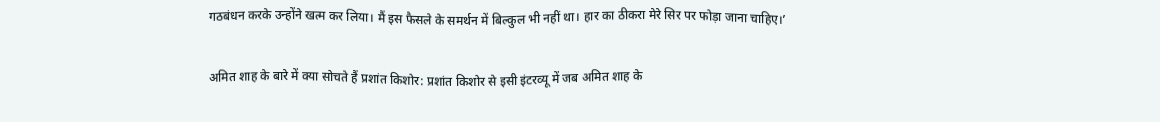गठबंधन करके उन्होंने खत्म कर लिया। मैं इस फैसले के समर्थन में बिल्कुल भी नहीं था। हार का ठीकरा मेरे सिर पर फोड़ा जाना चाहिए।’

अमित शाह के बारे में क्या सोचते हैं प्रशांत किशोर: प्रशांत किशोर से इसी इंटरव्यू में जब अमित शाह के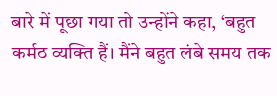बारे में पूछा गया तो उन्होंने कहा, ‘बहुत कर्मठ व्यक्ति हैं। मैंने बहुत लंबे समय तक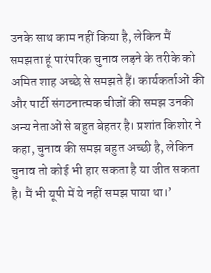उनके साथ काम नहीं किया है, लेकिन मैं समझता हूं पारंपरिक चुनाव लड़ने के तरीके को अमित शाह अच्छे से समझते हैं। कार्यकर्ताओं की और पार्टी संगठनात्मक चीजों की समझ उनकी अन्य नेताओं से बहुत बेहतर है। प्रशांत किशोर ने कहा, चुनाव की समझ बहुत अच्छी है, लेकिन चुनाव तो कोई भी हार सकता है या जीत सकता है। मैं भी यूपी में ये नहीं समझ पाया था।’